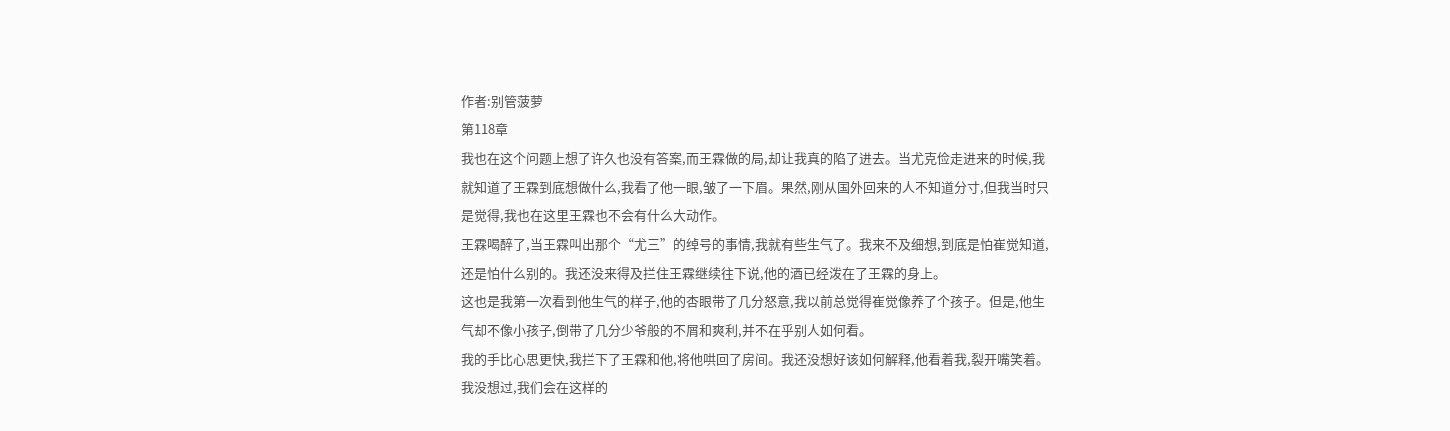作者:别管菠萝
第118章
我也在这个问题上想了许久也没有答案,而王霖做的局,却让我真的陷了进去。当尤克俭走进来的时候,我就知道了王霖到底想做什么,我看了他一眼,皱了一下眉。果然,刚从国外回来的人不知道分寸,但我当时只是觉得,我也在这里王霖也不会有什么大动作。
王霖喝醉了,当王霖叫出那个“尤三”的绰号的事情,我就有些生气了。我来不及细想,到底是怕崔觉知道,还是怕什么别的。我还没来得及拦住王霖继续往下说,他的酒已经泼在了王霖的身上。
这也是我第一次看到他生气的样子,他的杏眼带了几分怒意,我以前总觉得崔觉像养了个孩子。但是,他生气却不像小孩子,倒带了几分少爷般的不屑和爽利,并不在乎别人如何看。
我的手比心思更快,我拦下了王霖和他,将他哄回了房间。我还没想好该如何解释,他看着我,裂开嘴笑着。我没想过,我们会在这样的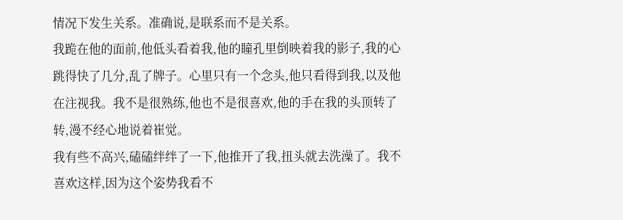情况下发生关系。准确说,是联系而不是关系。
我跪在他的面前,他低头看着我,他的瞳孔里倒映着我的影子,我的心跳得快了几分,乱了牌子。心里只有一个念头,他只看得到我,以及他在注视我。我不是很熟练,他也不是很喜欢,他的手在我的头顶转了转,漫不经心地说着崔觉。
我有些不高兴,磕磕绊绊了一下,他推开了我,扭头就去洗澡了。我不喜欢这样,因为这个姿势我看不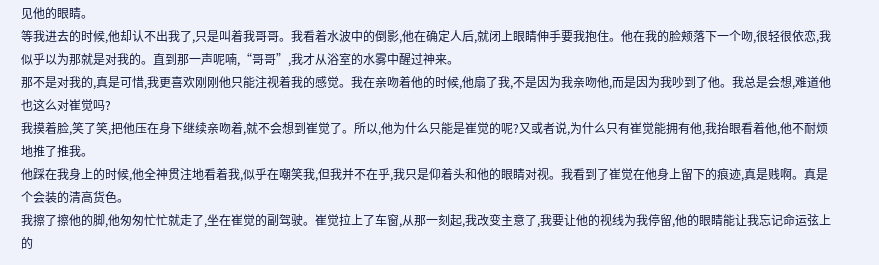见他的眼睛。
等我进去的时候,他却认不出我了,只是叫着我哥哥。我看着水波中的倒影,他在确定人后,就闭上眼睛伸手要我抱住。他在我的脸颊落下一个吻,很轻很依恋,我似乎以为那就是对我的。直到那一声呢喃,“哥哥”,我才从浴室的水雾中醒过神来。
那不是对我的,真是可惜,我更喜欢刚刚他只能注视着我的感觉。我在亲吻着他的时候,他扇了我,不是因为我亲吻他,而是因为我吵到了他。我总是会想,难道他也这么对崔觉吗?
我摸着脸,笑了笑,把他压在身下继续亲吻着,就不会想到崔觉了。所以,他为什么只能是崔觉的呢?又或者说,为什么只有崔觉能拥有他,我抬眼看着他,他不耐烦地推了推我。
他踩在我身上的时候,他全神贯注地看着我,似乎在嘲笑我,但我并不在乎,我只是仰着头和他的眼睛对视。我看到了崔觉在他身上留下的痕迹,真是贱啊。真是个会装的清高货色。
我擦了擦他的脚,他匆匆忙忙就走了,坐在崔觉的副驾驶。崔觉拉上了车窗,从那一刻起,我改变主意了,我要让他的视线为我停留,他的眼睛能让我忘记命运弦上的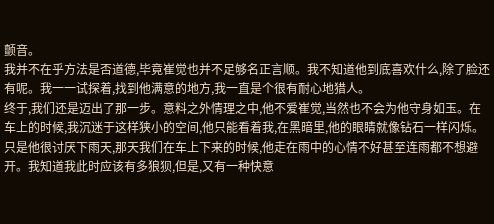颤音。
我并不在乎方法是否道德,毕竟崔觉也并不足够名正言顺。我不知道他到底喜欢什么,除了脸还有呢。我一一试探着,找到他满意的地方,我一直是个很有耐心地猎人。
终于,我们还是迈出了那一步。意料之外情理之中,他不爱崔觉,当然也不会为他守身如玉。在车上的时候,我沉迷于这样狭小的空间,他只能看着我,在黑暗里,他的眼睛就像钻石一样闪烁。只是他很讨厌下雨天,那天我们在车上下来的时候,他走在雨中的心情不好甚至连雨都不想避开。我知道我此时应该有多狼狈,但是,又有一种快意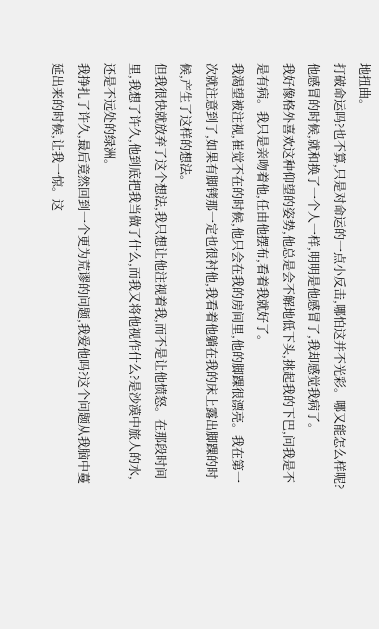地扭曲。
打破命运吗?也不算,只是对命运的一点小反击,哪怕这并不光彩。哪又能怎么样呢?他感冒的时候,就和换了一个人一样,明明是他感冒了,我却感觉我病了。
我好像格外喜欢这种仰望的姿势,他总是会不解地低下头,挑起我的下巴,问我是不是有病。我只是亲吻着他,任由他摆布,看着我就好了。
我渴望被注视,崔觉不在的时候,他只会在我的房间里,他的脚踝很漂亮。我在第一次就注意到了,如果有脚铐那一定也很衬他,我看着他躺在我的床上露出脚踝的时候,产生了这样的想法。
但我很快就放弃了这个想法,我只想让他注视着我,而不是让他愤怒。在那段时间里,我想了许久,他到底把我当做了什么,而我又将他视作什么?是沙漠中旅人的水,还是不远处的绿洲。
我挣扎了许久,最后竟然回到一个更为荒谬的问题,我爱他吗?这个问题从我脑中蔓延出来的时候,让我一惊。这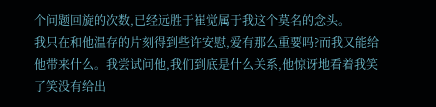个问题回旋的次数,已经远胜于崔觉属于我这个莫名的念头。
我只在和他温存的片刻得到些许安慰,爱有那么重要吗?而我又能给他带来什么。我尝试问他,我们到底是什么关系,他惊讶地看着我笑了笑没有给出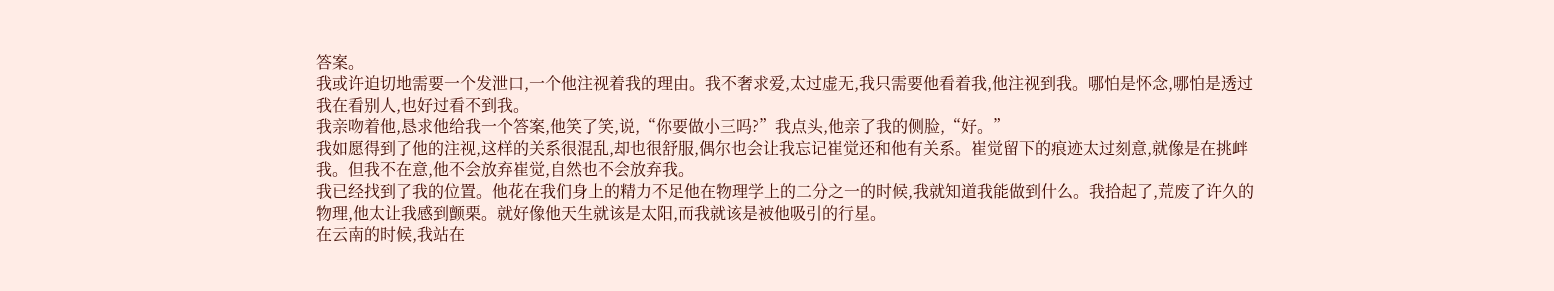答案。
我或许迫切地需要一个发泄口,一个他注视着我的理由。我不奢求爱,太过虚无,我只需要他看着我,他注视到我。哪怕是怀念,哪怕是透过我在看别人,也好过看不到我。
我亲吻着他,恳求他给我一个答案,他笑了笑,说,“你要做小三吗?”我点头,他亲了我的侧脸,“好。”
我如愿得到了他的注视,这样的关系很混乱,却也很舒服,偶尔也会让我忘记崔觉还和他有关系。崔觉留下的痕迹太过刻意,就像是在挑衅我。但我不在意,他不会放弃崔觉,自然也不会放弃我。
我已经找到了我的位置。他花在我们身上的精力不足他在物理学上的二分之一的时候,我就知道我能做到什么。我拾起了,荒废了许久的物理,他太让我感到颤栗。就好像他天生就该是太阳,而我就该是被他吸引的行星。
在云南的时候,我站在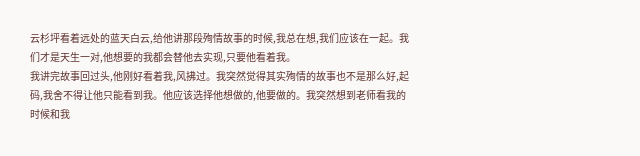云杉坪看着远处的蓝天白云,给他讲那段殉情故事的时候,我总在想,我们应该在一起。我们才是天生一对,他想要的我都会替他去实现,只要他看着我。
我讲完故事回过头,他刚好看着我,风拂过。我突然觉得其实殉情的故事也不是那么好,起码,我舍不得让他只能看到我。他应该选择他想做的,他要做的。我突然想到老师看我的时候和我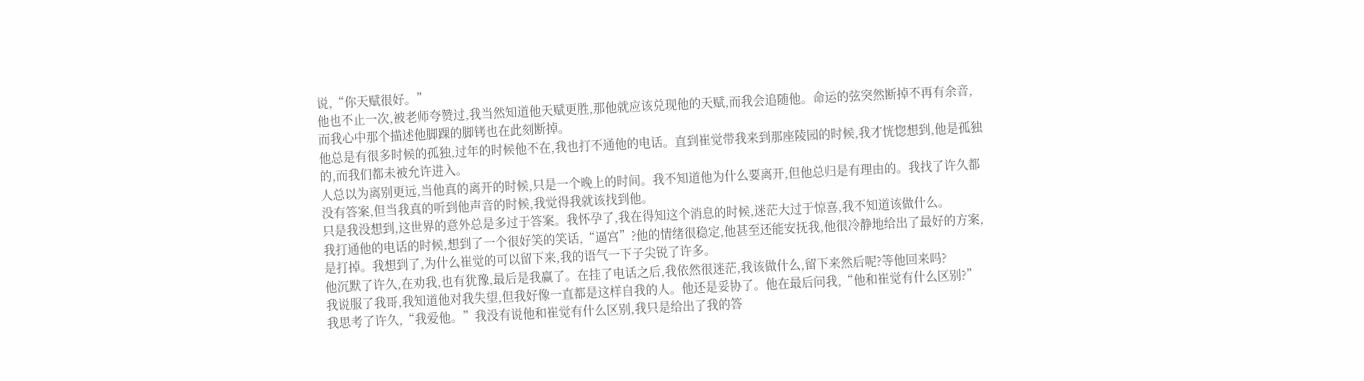说,“你天赋很好。”
他也不止一次,被老师夸赞过,我当然知道他天赋更胜,那他就应该兑现他的天赋,而我会追随他。命运的弦突然断掉不再有余音,而我心中那个描述他脚踝的脚铐也在此刻断掉。
他总是有很多时候的孤独,过年的时候他不在,我也打不通他的电话。直到崔觉带我来到那座陵园的时候,我才恍惚想到,他是孤独的,而我们都未被允许进入。
人总以为离别更远,当他真的离开的时候,只是一个晚上的时间。我不知道他为什么要离开,但他总归是有理由的。我找了许久都没有答案,但当我真的听到他声音的时候,我觉得我就该找到他。
只是我没想到,这世界的意外总是多过于答案。我怀孕了,我在得知这个消息的时候,迷茫大过于惊喜,我不知道该做什么。
我打通他的电话的时候,想到了一个很好笑的笑话,“逼宫”?他的情绪很稳定,他甚至还能安抚我,他很冷静地给出了最好的方案,是打掉。我想到了,为什么崔觉的可以留下来,我的语气一下子尖锐了许多。
他沉默了许久,在劝我,也有犹豫,最后是我赢了。在挂了电话之后,我依然很迷茫,我该做什么,留下来然后呢?等他回来吗?
我说服了我哥,我知道他对我失望,但我好像一直都是这样自我的人。他还是妥协了。他在最后问我,“他和崔觉有什么区别?”
我思考了许久,“我爱他。”我没有说他和崔觉有什么区别,我只是给出了我的答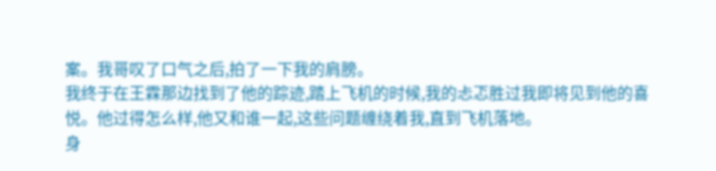案。我哥叹了口气之后,拍了一下我的肩膀。
我终于在王霖那边找到了他的踪迹,踏上飞机的时候,我的忐忑胜过我即将见到他的喜悦。他过得怎么样,他又和谁一起,这些问题缠绕着我,直到飞机落地。
身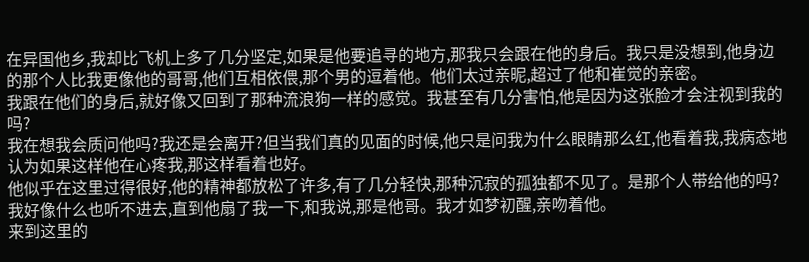在异国他乡,我却比飞机上多了几分坚定,如果是他要追寻的地方,那我只会跟在他的身后。我只是没想到,他身边的那个人比我更像他的哥哥,他们互相依偎,那个男的逗着他。他们太过亲昵,超过了他和崔觉的亲密。
我跟在他们的身后,就好像又回到了那种流浪狗一样的感觉。我甚至有几分害怕,他是因为这张脸才会注视到我的吗?
我在想我会质问他吗?我还是会离开?但当我们真的见面的时候,他只是问我为什么眼睛那么红,他看着我,我病态地认为如果这样他在心疼我,那这样看着也好。
他似乎在这里过得很好,他的精神都放松了许多,有了几分轻快,那种沉寂的孤独都不见了。是那个人带给他的吗?我好像什么也听不进去,直到他扇了我一下,和我说,那是他哥。我才如梦初醒,亲吻着他。
来到这里的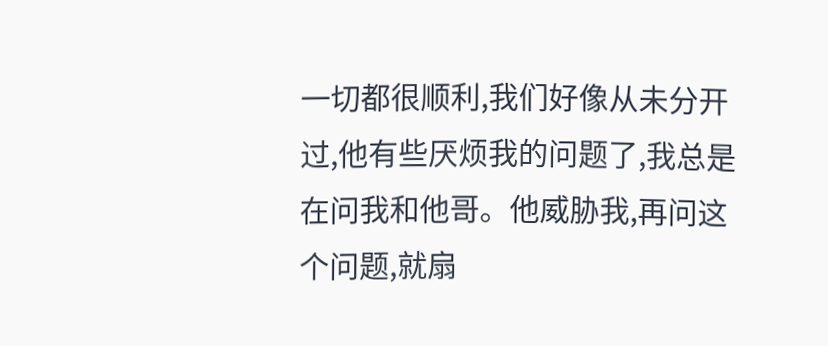一切都很顺利,我们好像从未分开过,他有些厌烦我的问题了,我总是在问我和他哥。他威胁我,再问这个问题,就扇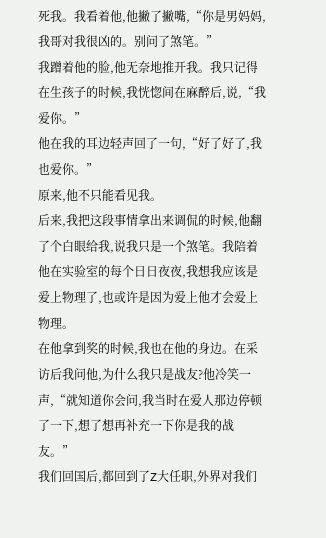死我。我看着他,他撇了撇嘴,“你是男妈妈,我哥对我很凶的。别问了煞笔。”
我蹭着他的脸,他无奈地推开我。我只记得在生孩子的时候,我恍惚间在麻醉后,说,“我爱你。”
他在我的耳边轻声回了一句,“好了好了,我也爱你。”
原来,他不只能看见我。
后来,我把这段事情拿出来调侃的时候,他翻了个白眼给我,说我只是一个煞笔。我陪着他在实验室的每个日日夜夜,我想我应该是爱上物理了,也或许是因为爱上他才会爱上物理。
在他拿到奖的时候,我也在他的身边。在采访后我问他,为什么我只是战友?他冷笑一声,“就知道你会问,我当时在爱人那边停顿了一下,想了想再补充一下你是我的战友。”
我们回国后,都回到了Z大任职,外界对我们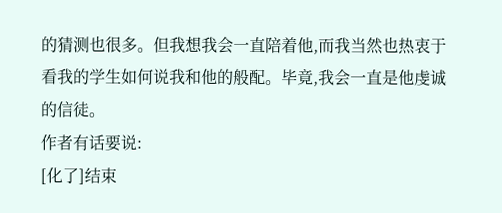的猜测也很多。但我想我会一直陪着他,而我当然也热衷于看我的学生如何说我和他的般配。毕竟,我会一直是他虔诚的信徒。
作者有话要说:
[化了]结束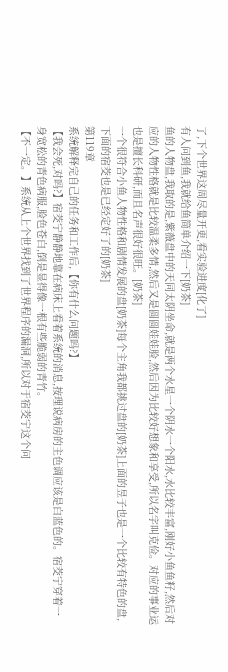了,下个世界这周尽量开更,看实验进度[化了]
有人问到鱼,我就给鱼简单介绍一下[奶茶]
鱼的人物盘,我取的是,紫薇盘中的天同太阴坐命,就是两个水星一个阴水一个阳水,水比较丰富,刚好小鱼鱼籽,然后对应的人物性格就是比较温柔多情,然后又是圆圆娃娃脸,然后因为比较好想象和享受,所以名字叫克俭。对应的事业运也是擅长科研,而且名声很好很旺。[奶茶]
一个很符合小鱼人物性格和剧情发展的盘[奶茶]每个主角我都挑过盘的[奶茶]上面的昱子也是一个比较有特色的盘,下面的宿茭也是已经定好了的[奶茶]
第119章
系统解释完自己的任务和工作后,【你有什么问题吗?】
【我会死,对吗?】宿茭宁静静地靠在病床上看着系统的消息,按理说病房的主色调应该是白蓝色的。宿茭宁穿着一身宽松的青色病服,脸色苍白,倒是显得像一根有些脆弱的青竹。
【不一定。】系统从上个世界找到了世界程序的漏洞,所以对于宿茭宁这个问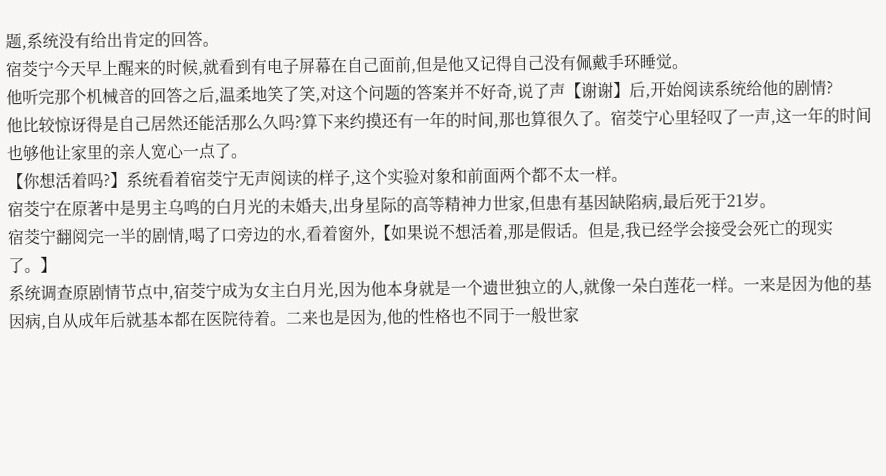题,系统没有给出肯定的回答。
宿茭宁今天早上醒来的时候,就看到有电子屏幕在自己面前,但是他又记得自己没有佩戴手环睡觉。
他听完那个机械音的回答之后,温柔地笑了笑,对这个问题的答案并不好奇,说了声【谢谢】后,开始阅读系统给他的剧情?
他比较惊讶得是自己居然还能活那么久吗?算下来约摸还有一年的时间,那也算很久了。宿茭宁心里轻叹了一声,这一年的时间也够他让家里的亲人宽心一点了。
【你想活着吗?】系统看着宿茭宁无声阅读的样子,这个实验对象和前面两个都不太一样。
宿茭宁在原著中是男主乌鸣的白月光的未婚夫,出身星际的高等精神力世家,但患有基因缺陷病,最后死于21岁。
宿茭宁翻阅完一半的剧情,喝了口旁边的水,看着窗外,【如果说不想活着,那是假话。但是,我已经学会接受会死亡的现实了。】
系统调查原剧情节点中,宿茭宁成为女主白月光,因为他本身就是一个遗世独立的人,就像一朵白莲花一样。一来是因为他的基因病,自从成年后就基本都在医院待着。二来也是因为,他的性格也不同于一般世家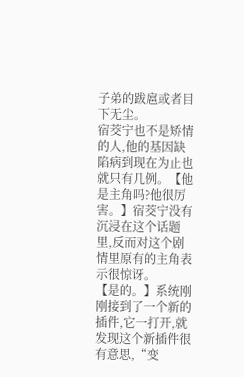子弟的跋扈或者目下无尘。
宿茭宁也不是矫情的人,他的基因缺陷病到现在为止也就只有几例。【他是主角吗?他很厉害。】宿茭宁没有沉浸在这个话题里,反而对这个剧情里原有的主角表示很惊讶。
【是的。】系统刚刚接到了一个新的插件,它一打开,就发现这个新插件很有意思,“变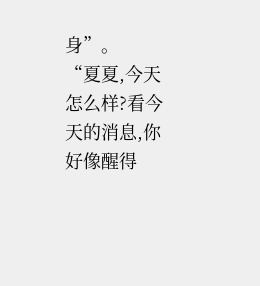身”。
“夏夏,今天怎么样?看今天的消息,你好像醒得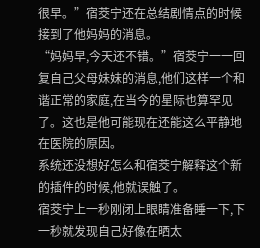很早。”宿茭宁还在总结剧情点的时候接到了他妈妈的消息。
“妈妈早,今天还不错。”宿茭宁一一回复自己父母妹妹的消息,他们这样一个和谐正常的家庭,在当今的星际也算罕见了。这也是他可能现在还能这么平静地在医院的原因。
系统还没想好怎么和宿茭宁解释这个新的插件的时候,他就误触了。
宿茭宁上一秒刚闭上眼睛准备睡一下,下一秒就发现自己好像在晒太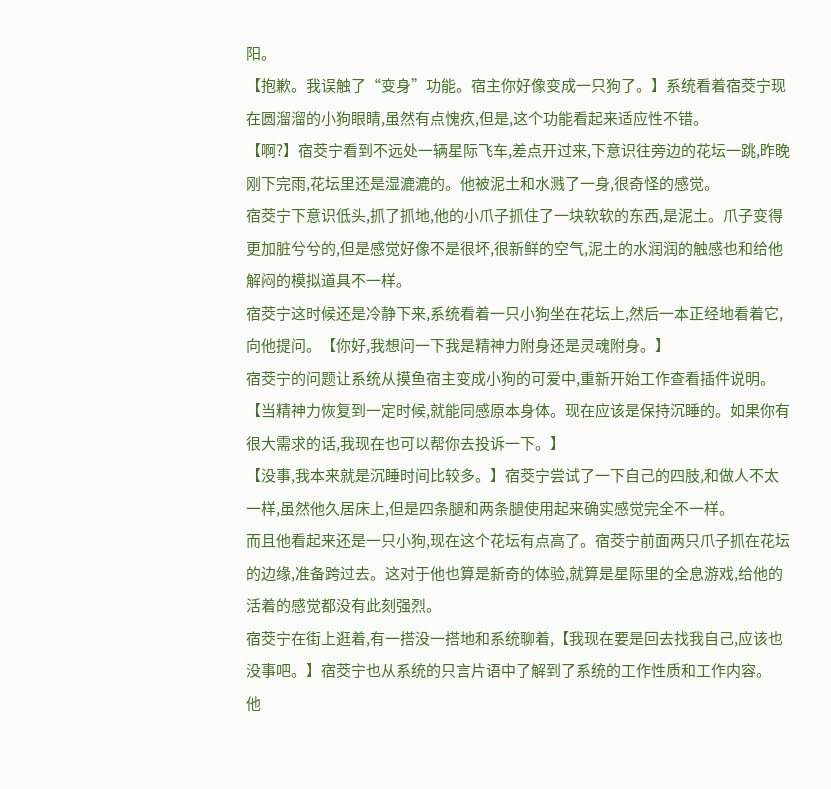阳。
【抱歉。我误触了“变身”功能。宿主你好像变成一只狗了。】系统看着宿茭宁现在圆溜溜的小狗眼睛,虽然有点愧疚,但是,这个功能看起来适应性不错。
【啊?】宿茭宁看到不远处一辆星际飞车,差点开过来,下意识往旁边的花坛一跳,昨晚刚下完雨,花坛里还是湿漉漉的。他被泥土和水溅了一身,很奇怪的感觉。
宿茭宁下意识低头,抓了抓地,他的小爪子抓住了一块软软的东西,是泥土。爪子变得更加脏兮兮的,但是感觉好像不是很坏,很新鲜的空气,泥土的水润润的触感也和给他解闷的模拟道具不一样。
宿茭宁这时候还是冷静下来,系统看着一只小狗坐在花坛上,然后一本正经地看着它,向他提问。【你好,我想问一下我是精神力附身还是灵魂附身。】
宿茭宁的问题让系统从摸鱼宿主变成小狗的可爱中,重新开始工作查看插件说明。
【当精神力恢复到一定时候,就能同感原本身体。现在应该是保持沉睡的。如果你有很大需求的话,我现在也可以帮你去投诉一下。】
【没事,我本来就是沉睡时间比较多。】宿茭宁尝试了一下自己的四肢,和做人不太一样,虽然他久居床上,但是四条腿和两条腿使用起来确实感觉完全不一样。
而且他看起来还是一只小狗,现在这个花坛有点高了。宿茭宁前面两只爪子抓在花坛的边缘,准备跨过去。这对于他也算是新奇的体验,就算是星际里的全息游戏,给他的活着的感觉都没有此刻强烈。
宿茭宁在街上逛着,有一搭没一搭地和系统聊着,【我现在要是回去找我自己,应该也没事吧。】宿茭宁也从系统的只言片语中了解到了系统的工作性质和工作内容。
他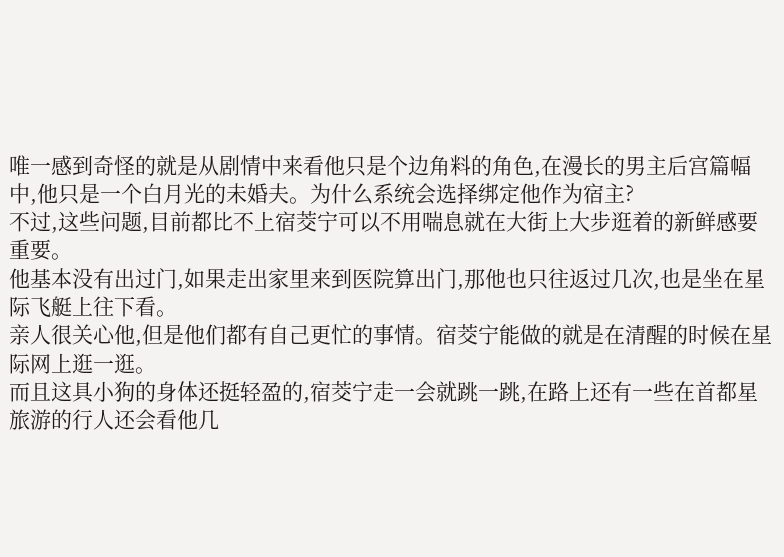唯一感到奇怪的就是从剧情中来看他只是个边角料的角色,在漫长的男主后宫篇幅中,他只是一个白月光的未婚夫。为什么系统会选择绑定他作为宿主?
不过,这些问题,目前都比不上宿茭宁可以不用喘息就在大街上大步逛着的新鲜感要重要。
他基本没有出过门,如果走出家里来到医院算出门,那他也只往返过几次,也是坐在星际飞艇上往下看。
亲人很关心他,但是他们都有自己更忙的事情。宿茭宁能做的就是在清醒的时候在星际网上逛一逛。
而且这具小狗的身体还挺轻盈的,宿茭宁走一会就跳一跳,在路上还有一些在首都星旅游的行人还会看他几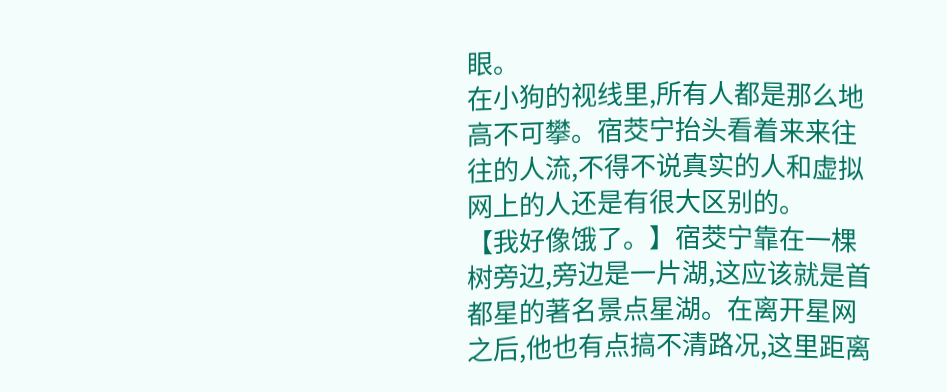眼。
在小狗的视线里,所有人都是那么地高不可攀。宿茭宁抬头看着来来往往的人流,不得不说真实的人和虚拟网上的人还是有很大区别的。
【我好像饿了。】宿茭宁靠在一棵树旁边,旁边是一片湖,这应该就是首都星的著名景点星湖。在离开星网之后,他也有点搞不清路况,这里距离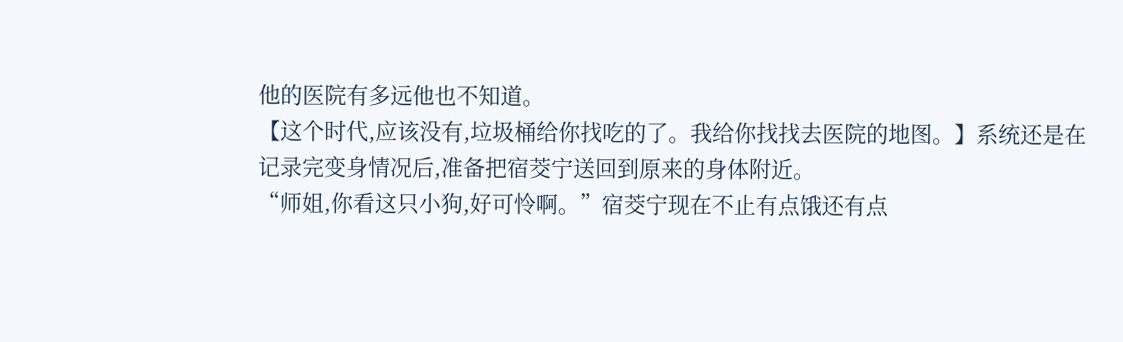他的医院有多远他也不知道。
【这个时代,应该没有,垃圾桶给你找吃的了。我给你找找去医院的地图。】系统还是在记录完变身情况后,准备把宿茭宁送回到原来的身体附近。
“师姐,你看这只小狗,好可怜啊。”宿茭宁现在不止有点饿还有点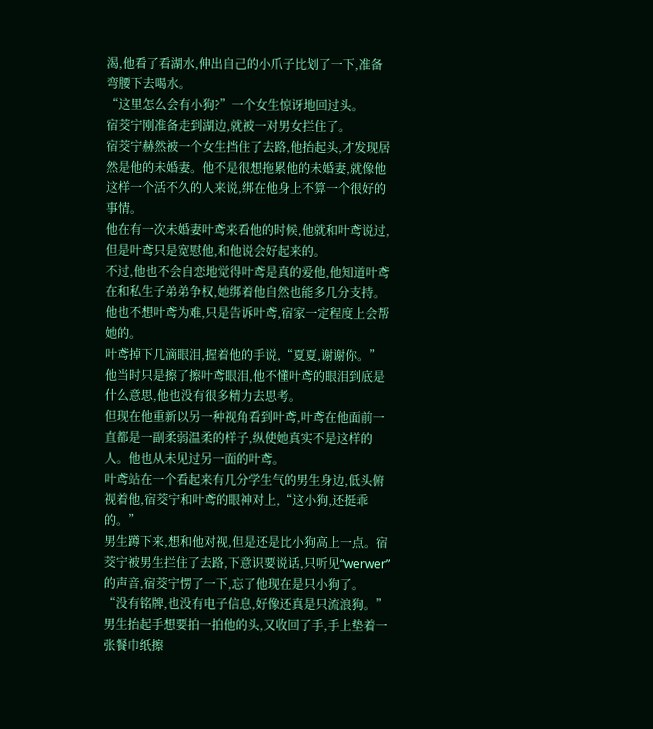渴,他看了看湖水,伸出自己的小爪子比划了一下,准备弯腰下去喝水。
“这里怎么会有小狗?”一个女生惊讶地回过头。
宿茭宁刚准备走到湖边,就被一对男女拦住了。
宿茭宁赫然被一个女生挡住了去路,他抬起头,才发现居然是他的未婚妻。他不是很想拖累他的未婚妻,就像他这样一个活不久的人来说,绑在他身上不算一个很好的事情。
他在有一次未婚妻叶鸢来看他的时候,他就和叶鸢说过,但是叶鸢只是宽慰他,和他说会好起来的。
不过,他也不会自恋地觉得叶鸢是真的爱他,他知道叶鸢在和私生子弟弟争权,她绑着他自然也能多几分支持。他也不想叶鸢为难,只是告诉叶鸢,宿家一定程度上会帮她的。
叶鸢掉下几滴眼泪,握着他的手说,“夏夏,谢谢你。”
他当时只是擦了擦叶鸢眼泪,他不懂叶鸢的眼泪到底是什么意思,他也没有很多精力去思考。
但现在他重新以另一种视角看到叶鸢,叶鸢在他面前一直都是一副柔弱温柔的样子,纵使她真实不是这样的人。他也从未见过另一面的叶鸢。
叶鸢站在一个看起来有几分学生气的男生身边,低头俯视着他,宿茭宁和叶鸢的眼神对上,“这小狗,还挺乖的。”
男生蹲下来,想和他对视,但是还是比小狗高上一点。宿茭宁被男生拦住了去路,下意识要说话,只听见“werwer”的声音,宿茭宁愣了一下,忘了他现在是只小狗了。
“没有铭牌,也没有电子信息,好像还真是只流浪狗。”男生抬起手想要拍一拍他的头,又收回了手,手上垫着一张餐巾纸擦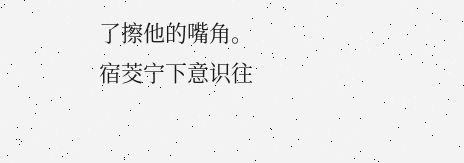了擦他的嘴角。
宿茭宁下意识往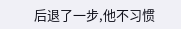后退了一步,他不习惯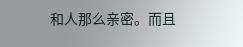和人那么亲密。而且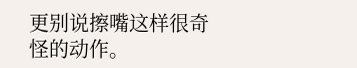更别说擦嘴这样很奇怪的动作。